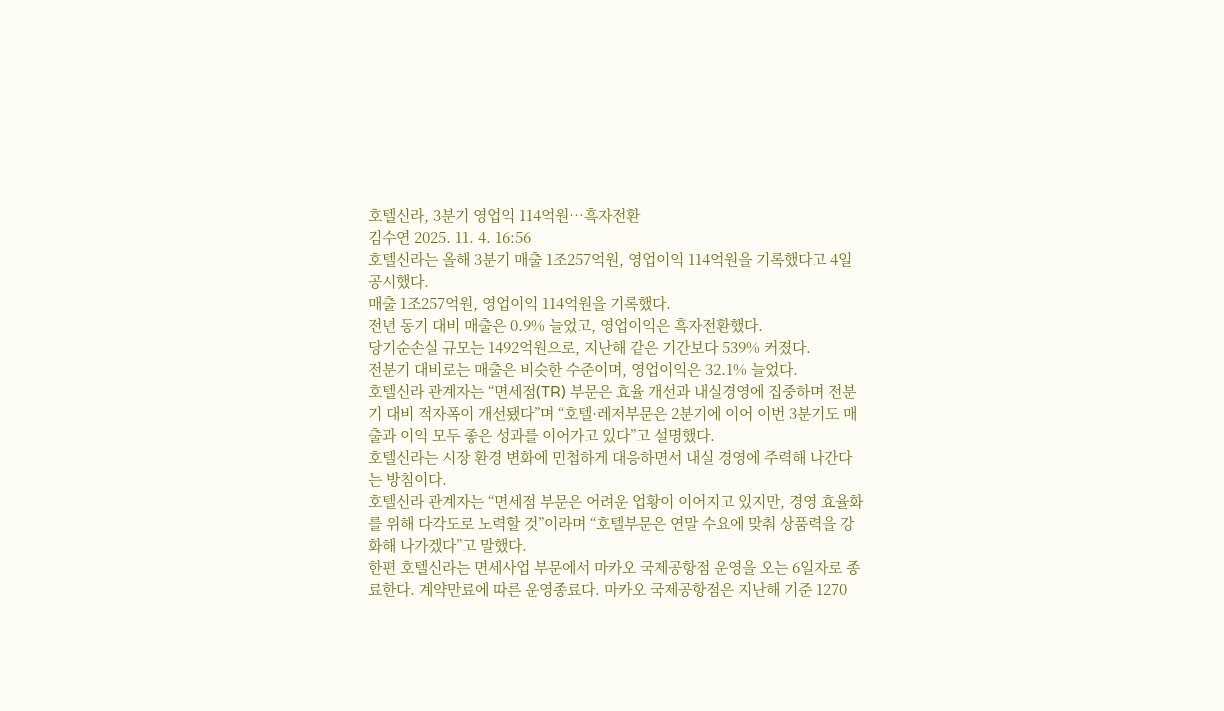호텔신라, 3분기 영업익 114억원…흑자전환
김수연 2025. 11. 4. 16:56
호텔신라는 올해 3분기 매출 1조257억원, 영업이익 114억원을 기록했다고 4일 공시했다.
매출 1조257억원, 영업이익 114억원을 기록했다.
전년 동기 대비 매출은 0.9% 늘었고, 영업이익은 흑자전환했다.
당기순손실 규모는 1492억원으로, 지난해 같은 기간보다 539% 커졌다.
전분기 대비로는 매출은 비슷한 수준이며, 영업이익은 32.1% 늘었다.
호텔신라 관계자는 “면세점(TR) 부문은 효율 개선과 내실경영에 집중하며 전분기 대비 적자폭이 개선됐다”며 “호텔·레저부문은 2분기에 이어 이번 3분기도 매출과 이익 모두 좋은 성과를 이어가고 있다”고 설명했다.
호텔신라는 시장 환경 변화에 민첩하게 대응하면서 내실 경영에 주력해 나간다는 방침이다.
호텔신라 관계자는 “면세점 부문은 어려운 업황이 이어지고 있지만, 경영 효율화를 위해 다각도로 노력할 것”이라며 “호텔부문은 연말 수요에 맞춰 상품력을 강화해 나가겠다”고 말했다.
한편 호텔신라는 면세사업 부문에서 마카오 국제공항점 운영을 오는 6일자로 종료한다. 계약만료에 따른 운영종료다. 마카오 국제공항점은 지난해 기준 1270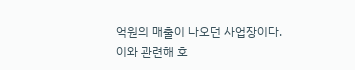억원의 매출이 나오던 사업장이다.
이와 관련해 호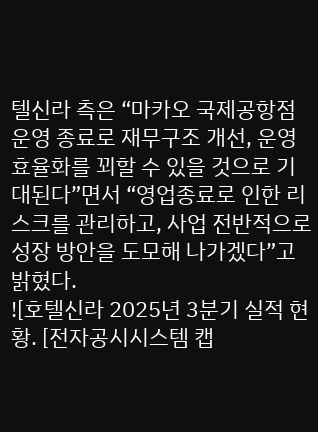텔신라 측은 “마카오 국제공항점 운영 종료로 재무구조 개선, 운영 효율화를 꾀할 수 있을 것으로 기대된다”면서 “영업종료로 인한 리스크를 관리하고, 사업 전반적으로 성장 방안을 도모해 나가겠다”고 밝혔다.
![호텔신라 2025년 3분기 실적 현황. [전자공시시스템 캡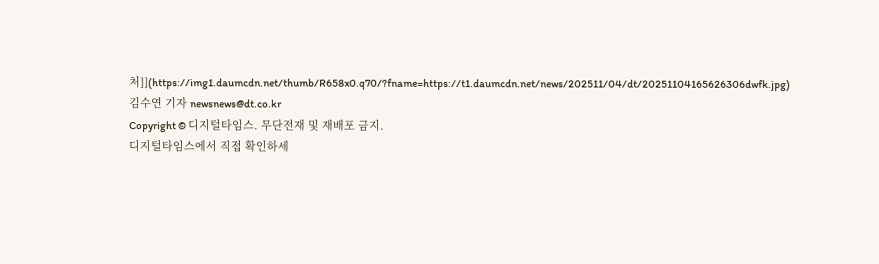처]](https://img1.daumcdn.net/thumb/R658x0.q70/?fname=https://t1.daumcdn.net/news/202511/04/dt/20251104165626306dwfk.jpg)
김수연 기자 newsnews@dt.co.kr
Copyright © 디지털타임스. 무단전재 및 재배포 금지.
디지털타임스에서 직접 확인하세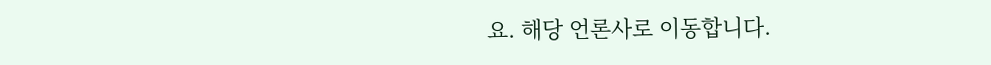요. 해당 언론사로 이동합니다.